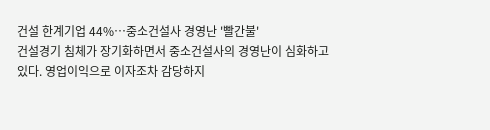건설 한계기업 44%…중소건설사 경영난 '빨간불'
건설경기 침체가 장기화하면서 중소건설사의 경영난이 심화하고 있다. 영업이익으로 이자조차 감당하지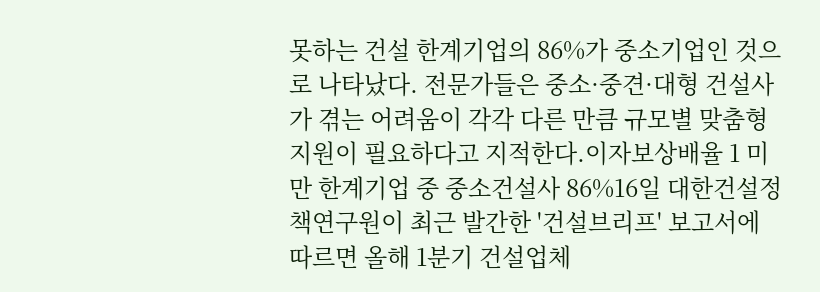못하는 건설 한계기업의 86%가 중소기업인 것으로 나타났다. 전문가들은 중소·중견·대형 건설사가 겪는 어려움이 각각 다른 만큼 규모별 맞춤형 지원이 필요하다고 지적한다.이자보상배율 1 미만 한계기업 중 중소건설사 86%16일 대한건설정책연구원이 최근 발간한 '건설브리프' 보고서에 따르면 올해 1분기 건설업체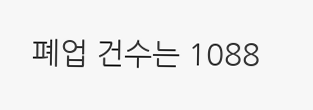폐업 건수는 1088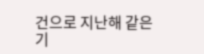건으로 지난해 같은 기